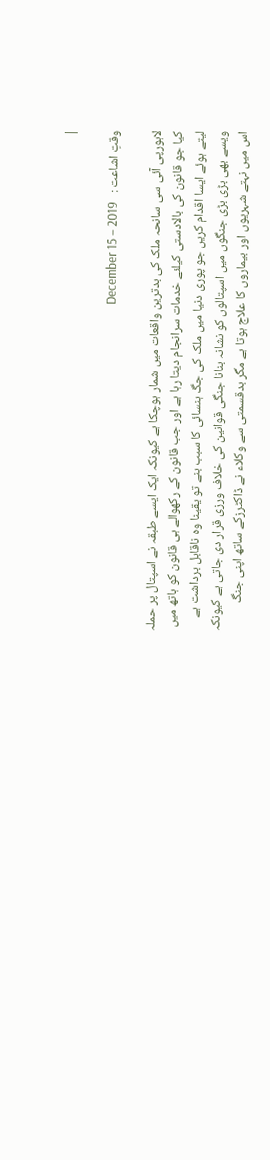|

وقتِ اشاعت :   December 15 – 2019

لاہورپی آئی سی سانحہ ملک کی بدترین واقعات میں شمار ہوچکا ہے کیونکہ ایک ایسے طبقہ نے اسپتال پر حملہ کیا جو قانون کی بالادستی کیلئے خدمات سرانجام دیتا رہا ہے اور جب قانون کے رکھوالے ہی قانون کو ہاتھ میں لیتے ہوئے ایسا اقدام کریں جو پوری دنیا میں ملک کی جگ ہنسائی کا سبب بنے تو یقینا وہ ناقابل برداشت ہے ویسے بھی بڑی بڑی جنگوں میں اسپتالوں کو نشانہ بنانا جنگی قوانین کی خلاف ورزی قرار دی جاتی ہے کیونکہ اس میں نہتے شہریوں اور بیماروں کا علاج ہوتا ہے مگر بدقسمتی سے وکلاء نے ڈاکٹرزکے ساتھ اپنی جنگ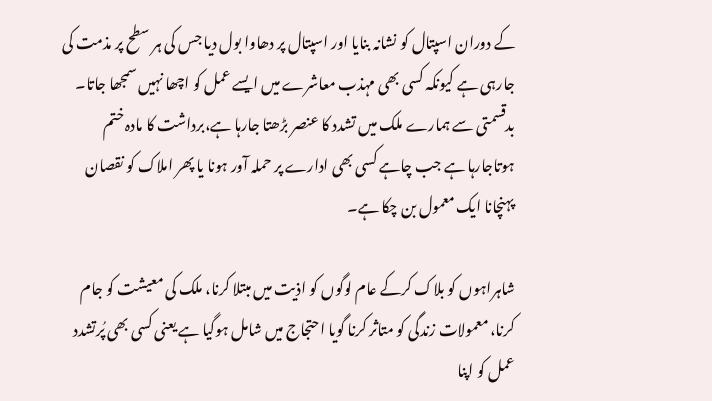کے دوران اسپتال کو نشانہ بنایا اور اسپتال پر دھاوا بول دیا جس کی ہر سطح پر مذمت کی جارہی ہے کیونکہ کسی بھی مہذب معاشرے میں ایسے عمل کو اچھا نہیں سمجھا جاتا۔ بدقسمتی سے ہمارے ملک میں تشدد کا عنصر بڑھتا جارہا ہے،برداشت کا مادہ ختم ہوتاجارہا ہے جب چاہے کسی بھی ادارے پر حملہ آور ہونا یا پھر املاک کو نقصان پہنچانا ایک معمول بن چکا ہے۔

شاہراہوں کو بلاک کرکے عام لوگوں کو اذیت میں مبتلا کرنا، ملک کی معیشت کو جام کرنا، معمولات زندگی کو متاثر کرنا گویا احتجاج میں شامل ہوگیا ہے یعنی کسی بھی پُرتشدد عمل کو اپنا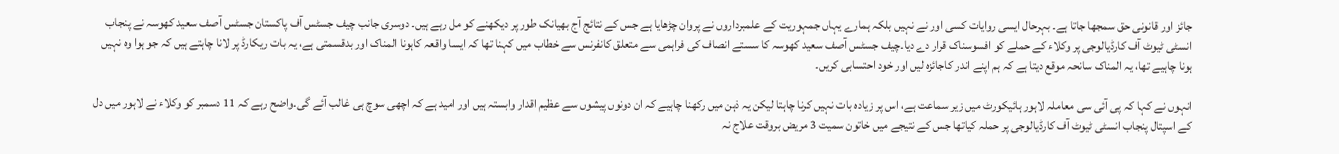جائز اور قانونی حق سمجھا جاتا ہے۔ بہرحال ایسی روایات کسی اور نے نہیں بلکہ ہمارے یہاں جمہوریت کے علمبرداروں نے پروان چڑھایا ہے جس کے نتائج آج بھیانک طور پر دیکھنے کو مل رہے ہیں۔ دوسری جانب چیف جسٹس آف پاکستان جسٹس آصف سعید کھوسہ نے پنجاب انسٹی ٹیوٹ آف کارڈیالوجی پر وکلاء کے حملے کو افسوسناک قرار دے دیا۔چیف جسٹس آصف سعید کھوسہ کا سستے انصاف کی فراہمی سے متعلق کانفرنس سے خطاب میں کہنا تھا کہ ایسا واقعہ کاہونا المناک اور بدقسمتی ہے، یہ بات ریکارڈ پر لانا چاہتے ہیں کہ جو ہوا وہ نہیں ہونا چاہیے تھا، یہ المناک سانحہ موقع دیتا ہے کہ ہم اپنے اندر کاجائزہ لیں اور خود احتسابی کریں۔

انہوں نے کہا کہ پی آئی سی معاملہ لاہور ہائیکورٹ میں زیر سماعت ہے، اس پر زیادہ بات نہیں کرنا چاہتا لیکن یہ ذہن میں رکھنا چاہیے کہ ان دونوں پیشوں سے عظیم اقدار وابستہ ہیں اور امید ہے کہ اچھی سوچ ہی غالب آئے گی۔واضح رہے کہ 11 دسمبر کو وکلاء نے لاہور میں دل کے اسپتال پنجاب انسٹی ٹیوٹ آف کارڈیالوجی پر حملہ کیاتھا جس کے نتیجے میں خاتون سمیت 3 مریض بروقت علاج نہ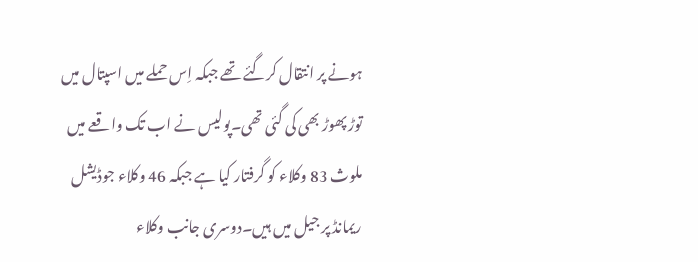ہونے پر انتقال کرگئے تھے جبکہ اِس حملے میں اسپتال میں توڑ پھوڑ بھی کی گئی تھی۔پولیس نے اب تک واقعے میں ملوث 83 وکلاء کو گرفتار کیا ہے جبکہ 46 وکلاء جوڈیشل ریمانڈ پر جیل میں ہیں۔دوسری جانب وکلاء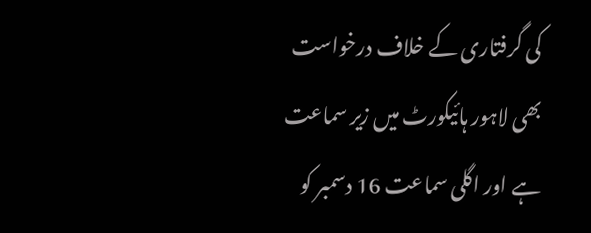کی گرفتاری کے خلاف درخواست بھی لاہور ہائیکورٹ میں زیر سماعت ہے اور اگلی سماعت 16 دسمبر کو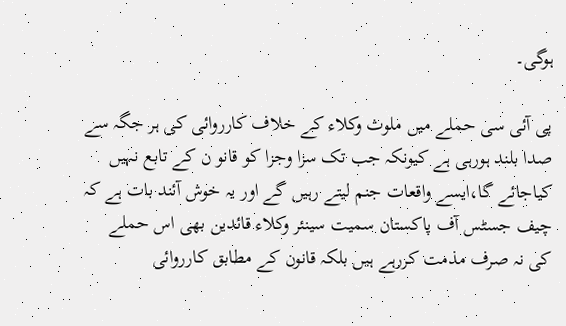ہوگی۔

پی آئی سی حملے میں ملوث وکلاء کے خلاف کارروائی کی ہر جگہ سے صدا بلند ہورہی ہے کیونکہ جب تک سزا وجزا کو قانو ن کے تابع نہیں کیاجائے گا،ایسے واقعات جنم لیتے رہیں گے اور یہ خوش آئند بات ہے کہ چیف جسٹس آف پاکستان سمیت سینئر وکلاء قائدین بھی اس حملے کی نہ صرف مذمت کررہے ہیں بلکہ قانون کے مطابق کارروائی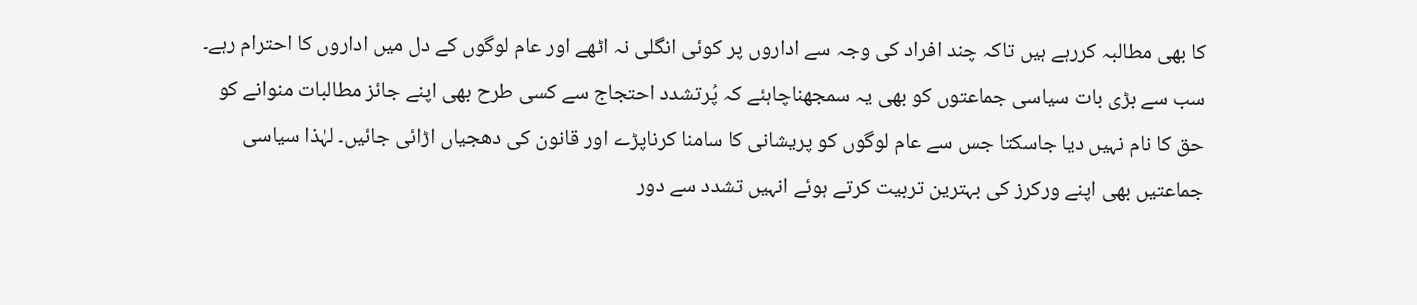کا بھی مطالبہ کررہے ہیں تاکہ چند افراد کی وجہ سے اداروں پر کوئی انگلی نہ اٹھے اور عام لوگوں کے دل میں اداروں کا احترام رہے۔ سب سے بڑی بات سیاسی جماعتوں کو بھی یہ سمجھناچاہئے کہ پُرتشدد احتجاج سے کسی طرح بھی اپنے جائز مطالبات منوانے کو حق کا نام نہیں دیا جاسکتا جس سے عام لوگوں کو پریشانی کا سامنا کرناپڑے اور قانون کی دھجیاں اڑائی جائیں۔ لہٰذا سیاسی جماعتیں بھی اپنے ورکرز کی بہترین تربیت کرتے ہوئے انہیں تشدد سے دور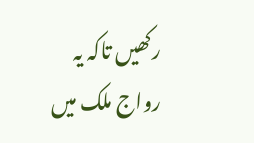رکھیں تاکہ یہ رواج ملک میں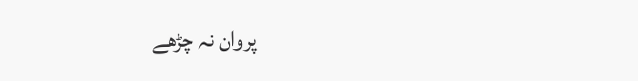پروان نہ چڑھے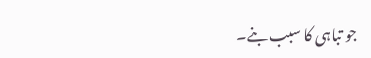جو تباہی کا سبب بنے۔